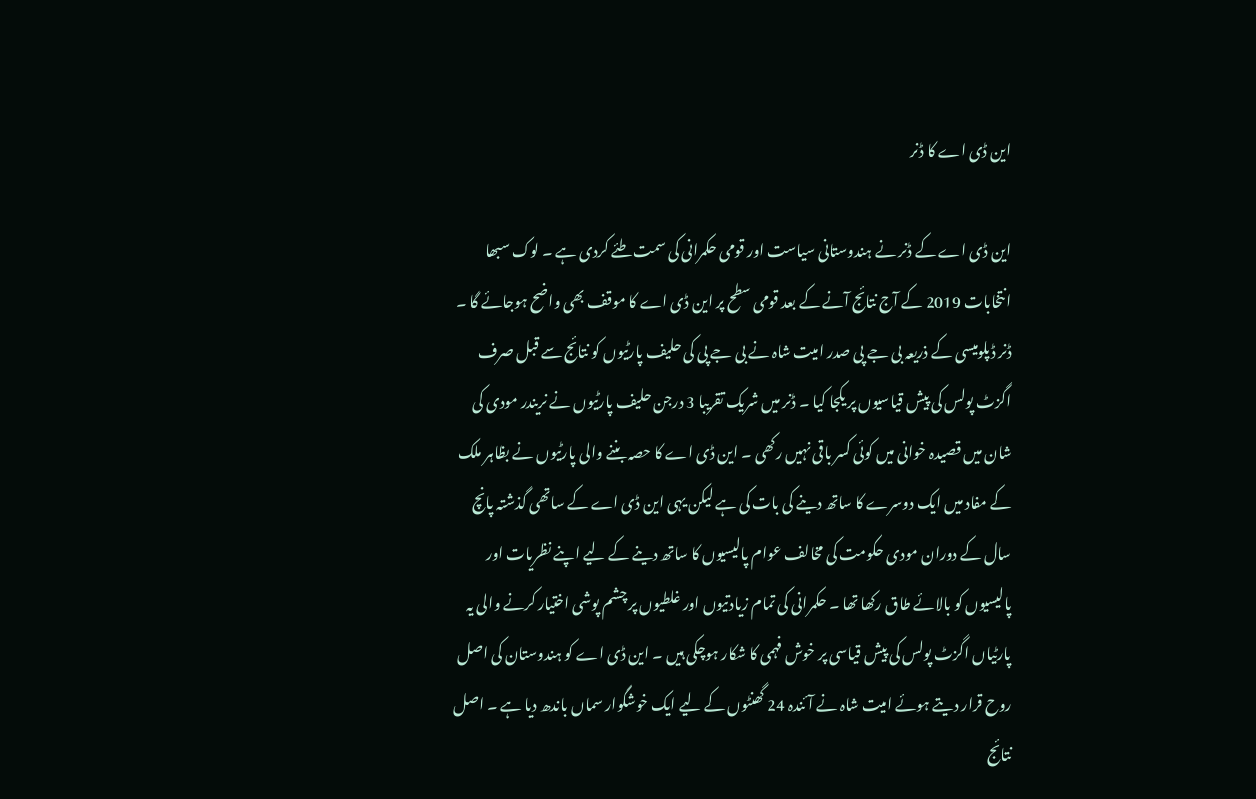این ڈی اے کا ڈنر

این ڈی اے کے ڈنر نے ہندوستانی سیاست اور قومی حکمرانی کی سمت طئے کردی ہے ۔ لوک سبھا انتخابات 2019 کے آج نتائج آنے کے بعد قومی سطح پر این ڈی اے کا موقف بھی واضح ہوجائے گا ۔ ڈنر ڈپلومیسی کے ذریعہ بی جے پی صدر امیت شاہ نے بی جے پی کی حلیف پارٹیوں کو نتائج سے قبل صرف اگزٹ پولس کی پیش قیاسیوں پر یکجا کیا ۔ ڈنر میں شریک تقریبا 3 درجن حلیف پارٹیوں نے نریندر مودی کی شان میں قصیدہ خوانی میں کوئی کسر باقی نہیں رکھی ۔ این ڈی اے کا حصہ بننے والی پارٹیوں نے بظاہر ملک کے مفاد میں ایک دوسرے کا ساتھ دینے کی بات کی ہے لیکن یہی این ڈی اے کے ساتھی گذشتہ پانچ سال کے دوران مودی حکومت کی مخالف عوام پالیسیوں کا ساتھ دینے کے لیے اپنے نظریات اور پالیسیوں کو بالائے طاق رکھا تھا ۔ حکمرانی کی تمام زیادتیوں اور غلطیوں پر چشم پوشی اختیار کرنے والی یہ پارٹیاں اگزٹ پولس کی پیش قیاسی پر خوش فہمی کا شکار ہوچکی ہیں ۔ این ڈی اے کو ہندوستان کی اصل روح قرار دیتے ہوئے امیت شاہ نے آئندہ 24 گھنٹوں کے لیے ایک خوشگوار سماں باندھ دیا ہے ۔ اصل نتائج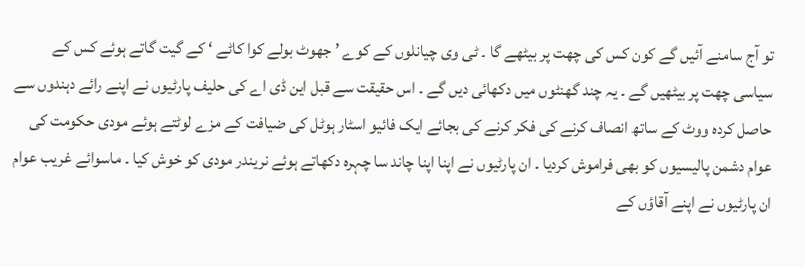تو آج سامنے آئیں گے کون کس کی چھت پر بیٹھے گا ۔ ٹی وی چیانلوں کے کوے ’ جھوٹ بولے کوا کاٹے ‘ کے گیت گاتے ہوئے کس کے سیاسی چھت پر بیٹھیں گے ۔ یہ چند گھنٹوں میں دکھائی دیں گے ۔ اس حقیقت سے قبل این ڈی اے کی حلیف پارٹیوں نے اپنے رائے دہندوں سے حاصل کردہ ووٹ کے ساتھ انصاف کرنے کی فکر کرنے کی بجائے ایک فائیو اسٹار ہوٹل کی ضیافت کے مزے لوٹتے ہوئے مودی حکومت کی عوام دشمن پالیسیوں کو بھی فراموش کردیا ۔ ان پارٹیوں نے اپنا اپنا چاند سا چہرہ دکھاتے ہوئے نریندر مودی کو خوش کیا ۔ ماسوائے غریب عوام ان پارٹیوں نے اپنے آقاؤں کے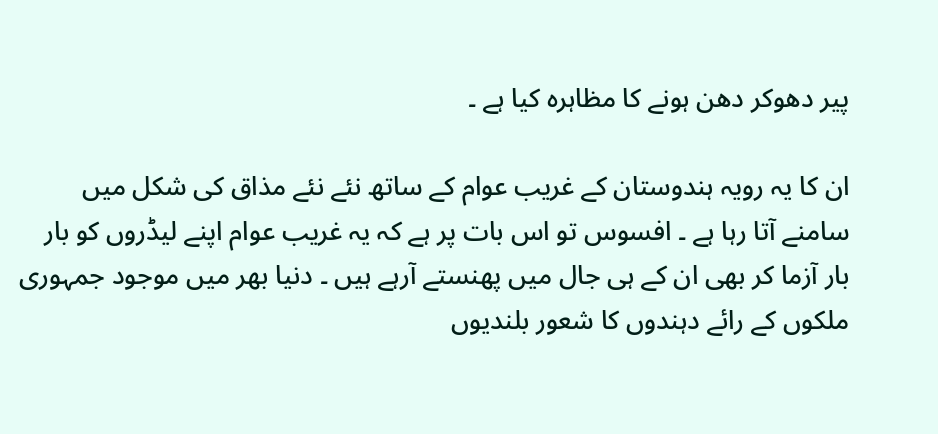پیر دھوکر دھن ہونے کا مظاہرہ کیا ہے ۔

ان کا یہ رویہ ہندوستان کے غریب عوام کے ساتھ نئے نئے مذاق کی شکل میں سامنے آتا رہا ہے ۔ افسوس تو اس بات پر ہے کہ یہ غریب عوام اپنے لیڈروں کو بار بار آزما کر بھی ان کے ہی جال میں پھنستے آرہے ہیں ۔ دنیا بھر میں موجود جمہوری ملکوں کے رائے دہندوں کا شعور بلندیوں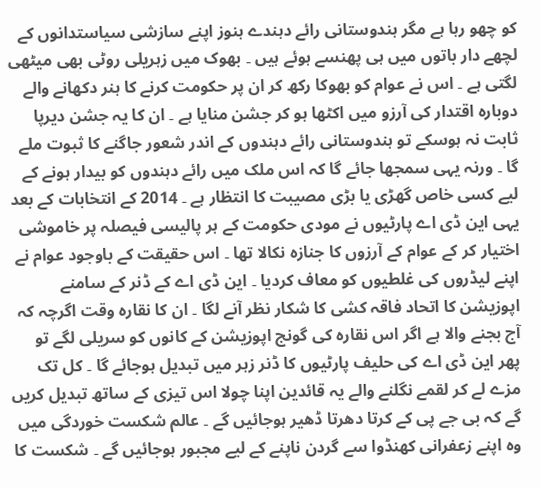کو چھو رہا ہے مگر ہندوستانی رائے دہندے ہنوز اپنے سازشی سیاستدانوں کے لچھے دار باتوں میں ہی پھنسے ہوئے ہیں ۔ بھوک میں زہریلی روٹی بھی میٹھی لگتی ہے ۔ اس نے عوام کو بھوکا رکھ کر ان پر حکومت کرنے کا ہنر دکھانے والے دوبارہ اقتدار کی آرزو میں اکٹھا ہو کر جشن منایا ہے ۔ ان کا یہ جشن دیرپا ثابت نہ ہوسکے تو ہندوستانی رائے دہندوں کے اندر شعور جاگنے کا ثبوت ملے گا ۔ ورنہ یہی سمجھا جائے گا کہ اس ملک میں رائے دہندوں کو بیدار ہونے کے لیے کسی خاص گھڑی یا بڑی مصیبت کا انتظار ہے ۔ 2014 کے انتخابات کے بعد یہی این ڈی اے پارٹیوں نے مودی حکومت کے ہر پالیسی فیصلہ پر خاموشی اختیار کر کے عوام کے آرزوں کا جنازہ نکالا تھا ۔ اس حقیقت کے باوجود عوام نے اپنے لیڈروں کی غلطیوں کو معاف کردیا ۔ این ڈی اے کے ڈنر کے سامنے اپوزیشن کا اتحاد فاقہ کشی کا شکار نظر آنے لگا ۔ ان کا نقارہ وقت اگرچہ کہ آج بجنے والا ہے اگر اس نقارہ کی گونج اپوزیشن کے کانوں کو سریلی لگے تو پھر این ڈی اے کی حلیف پارٹیوں کا ڈنر زہر میں تبدیل ہوجائے گا ۔ کل تک مزے لے کر لقمے نگلنے والے یہ قائدین اپنا چولا اس تیزی کے ساتھ تبدیل کریں گے کہ بی جے پی کے کرتا دھرتا ڈھیر ہوجائیں گے ۔ عالم شکست خوردگی میں وہ اپنے زعفرانی کھنڈوا سے گردن ناپنے کے لیے مجبور ہوجائیں گے ۔ شکست کا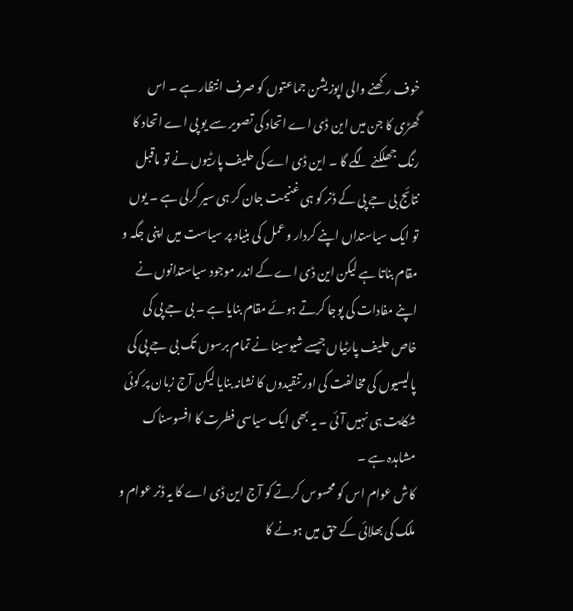خوف رکھنے والی اپوزیشن جماعتوں کو صرف انتظار ہے ۔ اس گھڑی کا جن میں این ڈی اے اتحاد کی تصویر سے یو پی اے اتحاد کا رنگ جھلکنے لگے گا ۔ این ڈی اے کی حلیف پارٹیوں نے تو ماقبل نتائج بی جے پی کے ڈنر کو ہی غنیمت جان کر ہی سیر کرلی ہے ۔ یوں تو ایک سیاستداں اپنے کردار و عمل کی بنیاد پر سیاست میں اپنی جگہ و مقام بناتا ہے لیکن این ڈی اے کے اندر موجود سیاستدانوں نے اپنے مفادات کی پوجا کرتے ہوئے مقام بنایا ہے ۔ بی جے پی کی خاص حلیف پارٹیاں جیسے شیوسینا نے تمام برسوں تک بی جے پی کی پالیسیوں کی مخالفت کی اور تنقیدوں کا نشانہ بنایا لیکن آج زبان پر کوئی شکایت ہی نہیں آئی ۔ یہ بھی ایک سیاسی فطرت کا افسوسناک مشاہدہ ہے ۔
کاش عوام اس کو محسوس کرتے کو آج این ڈی اے کا یہ ڈنر عوام و ملک کی بھلائی کے حق میں ہونے کا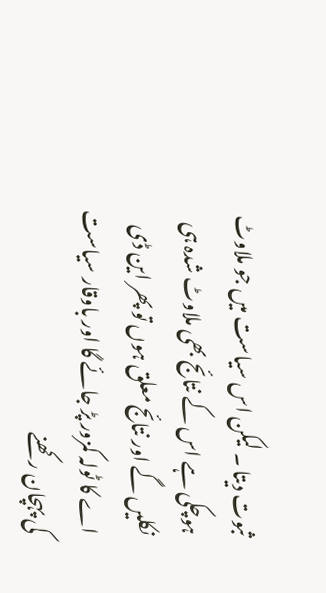ثبوت دیتا ۔ لیکن اس سیاست میں جو ملاوٹ ہوچکی ہے اس کے نتائج بھی ملاوٹ شدہ ہی نکلیں گے اور نتائج معلق ہوں تو پھر این ڈی اے کا ٹولہ کمزور پڑ جائے گا اور باوقار سیاست کی پہچان رکھنے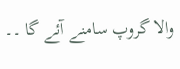والا گروپ سامنے آئے گا ۔۔